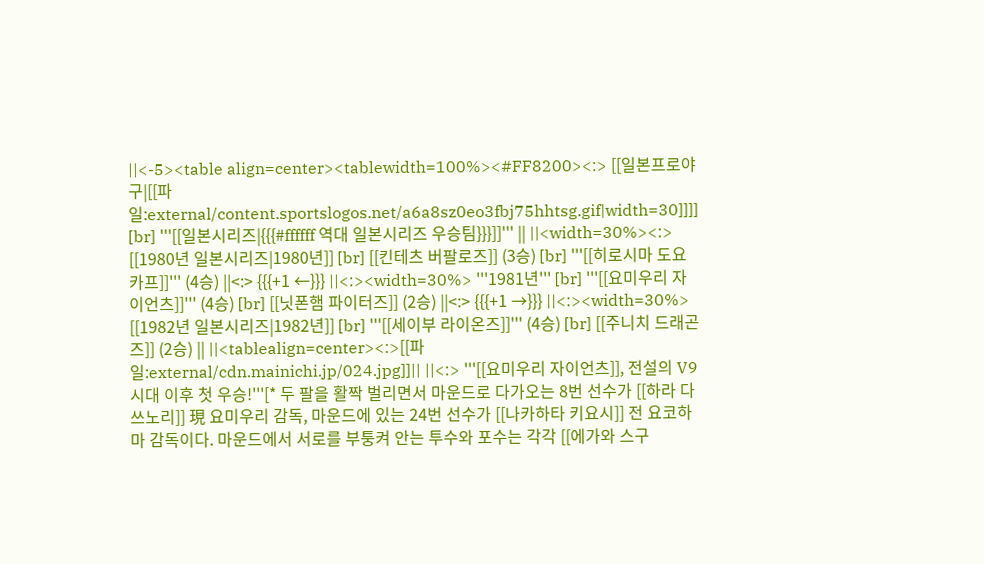||<-5><table align=center><tablewidth=100%><#FF8200><:> [[일본프로야구|[[파일:external/content.sportslogos.net/a6a8sz0eo3fbj75hhtsg.gif|width=30]]]] [br] '''[[일본시리즈|{{{#ffffff 역대 일본시리즈 우승팀}}}]]''' || ||<width=30%><:> [[1980년 일본시리즈|1980년]] [br] [[킨테츠 버팔로즈]] (3승) [br] '''[[히로시마 도요 카프]]''' (4승) ||<:> {{{+1 ←}}} ||<:><width=30%> '''1981년''' [br] '''[[요미우리 자이언츠]]''' (4승) [br] [[닛폰햄 파이터즈]] (2승) ||<:> {{{+1 →}}} ||<:><width=30%> [[1982년 일본시리즈|1982년]] [br] '''[[세이부 라이온즈]]''' (4승) [br] [[주니치 드래곤즈]] (2승) || ||<tablealign=center><:>[[파일:external/cdn.mainichi.jp/024.jpg]]|| ||<:> '''[[요미우리 자이언츠]], 전설의 V9 시대 이후 첫 우승!'''[* 두 팔을 활짝 벌리면서 마운드로 다가오는 8번 선수가 [[하라 다쓰노리]] 現 요미우리 감독, 마운드에 있는 24번 선수가 [[나카하타 키요시]] 전 요코하마 감독이다. 마운드에서 서로를 부퉁켜 안는 투수와 포수는 각각 [[에가와 스구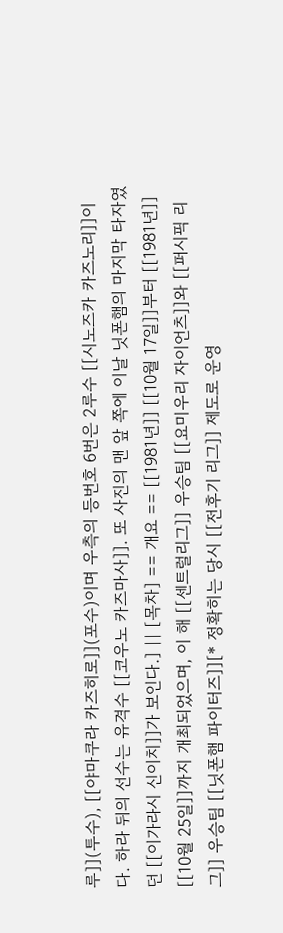루]](투수), [[야마쿠라 카즈히로]](포수)이며 우측의 등번호 6번은 2루수 [[시노즈카 카즈노리]]이다. 하라 뒤의 선수는 유격수 [[코우노 카즈마사]]. 또 사진의 맨 앞 쪽에 이날 닛폰햄의 마지막 타자였던 [[이가라시 신이치]]가 보인다.] || [목차] == 개요 == [[1981년]] [[10월 17일]]부터 [[1981년]] [[10월 25일]]까지 개최되었으며, 이 해 [[센트럴리그]] 우승팀 [[요미우리 자이언츠]]와 [[퍼시픽 리그]] 우승팀 [[닛폰햄 파이터즈]][* 정확히는 당시 [[전후기 리그]] 제도로 운영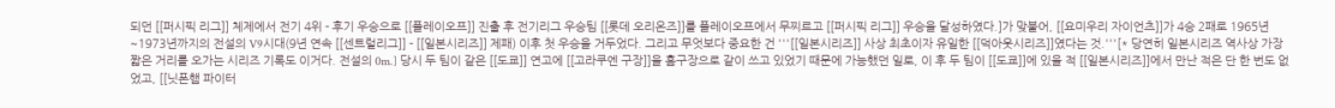되던 [[퍼시픽 리그]] 체제에서 전기 4위 - 후기 우승으로 [[플레이오프]] 진출 후 전기리그 우승팀 [[롯데 오리온즈]]를 플레이오프에서 무찌르고 [[퍼시픽 리그]] 우승을 달성하였다.]가 맞붙어, [[요미우리 자이언츠]]가 4승 2패로 1965년~1973년까지의 전설의 V9시대(9년 연속 [[센트럴리그]] - [[일본시리즈]] 제패) 이후 첫 우승을 거두었다. 그리고 무엇보다 중요한 건 '''[[일본시리즈]] 사상 최초이자 유일한 [[덕아웃시리즈]]였다는 것.'''[* 당연히 일본시리즈 역사상 가장 짧은 거리를 오가는 시리즈 기록도 이거다. 전설의 0m.] 당시 두 팀이 같은 [[도쿄]] 연고에 [[고라쿠엔 구장]]을 홈구장으로 같이 쓰고 있었기 때문에 가능했던 일로, 이 후 두 팀이 [[도쿄]]에 있을 적 [[일본시리즈]]에서 만난 적은 단 한 번도 없었고, [[닛폰햄 파이터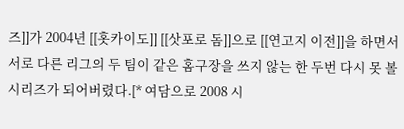즈]]가 2004년 [[홋카이도]] [[삿포로 돔]]으로 [[연고지 이전]]을 하면서 서로 다른 리그의 두 팀이 같은 홈구장을 쓰지 않는 한 두번 다시 못 볼 시리즈가 되어버렸다.[* 여담으로 2008 시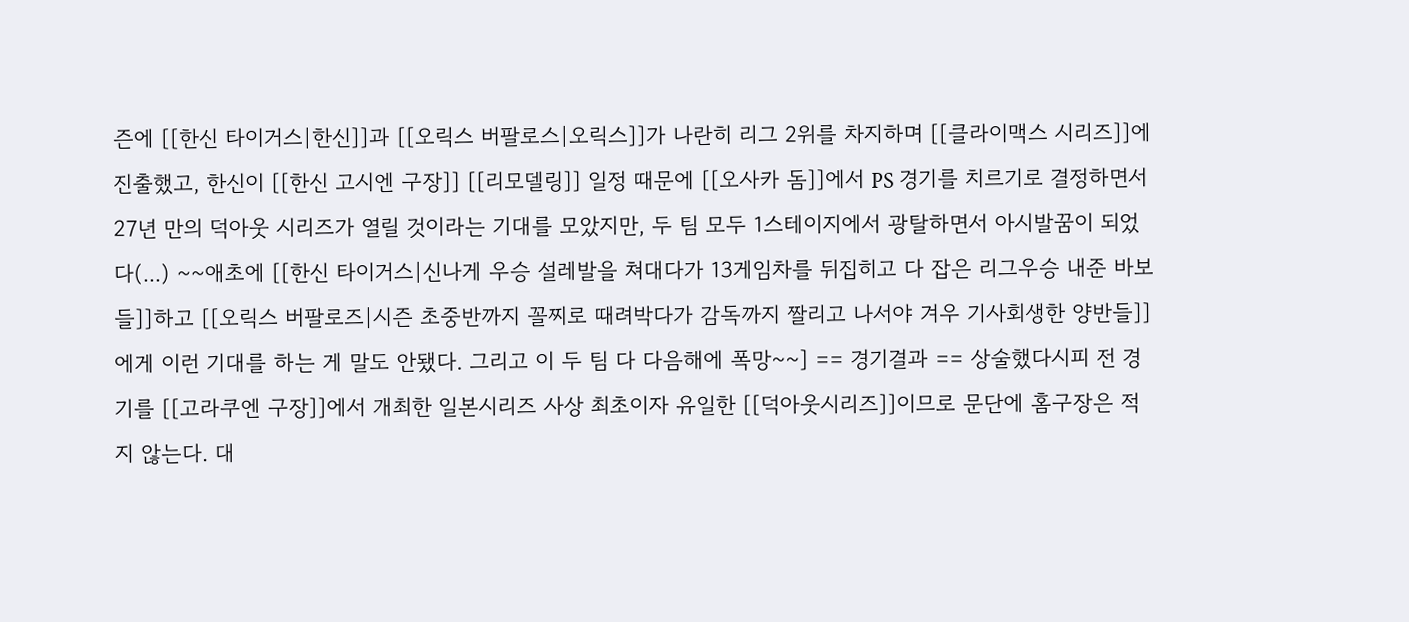즌에 [[한신 타이거스|한신]]과 [[오릭스 버팔로스|오릭스]]가 나란히 리그 2위를 차지하며 [[클라이맥스 시리즈]]에 진출했고, 한신이 [[한신 고시엔 구장]] [[리모델링]] 일정 때문에 [[오사카 돔]]에서 PS 경기를 치르기로 결정하면서 27년 만의 덕아웃 시리즈가 열릴 것이라는 기대를 모았지만, 두 팀 모두 1스테이지에서 광탈하면서 아시발꿈이 되었다(...) ~~애초에 [[한신 타이거스|신나게 우승 설레발을 쳐대다가 13게임차를 뒤집히고 다 잡은 리그우승 내준 바보들]]하고 [[오릭스 버팔로즈|시즌 초중반까지 꼴찌로 때려박다가 감독까지 짤리고 나서야 겨우 기사회생한 양반들]]에게 이런 기대를 하는 게 말도 안됐다. 그리고 이 두 팀 다 다음해에 폭망~~] == 경기결과 == 상술했다시피 전 경기를 [[고라쿠엔 구장]]에서 개최한 일본시리즈 사상 최초이자 유일한 [[덕아웃시리즈]]이므로 문단에 홈구장은 적지 않는다. 대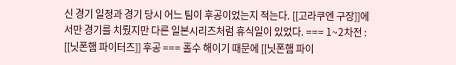신 경기 일정과 경기 당시 어느 팀이 후공이었는지 적는다. [[고라쿠엔 구장]]에서만 경기를 치뤘지만 다른 일본시리즈처럼 휴식일이 있었다. === 1~2차전 : [[닛폰햄 파이터즈]] 후공 === 홀수 해이기 때문에 [[닛폰햄 파이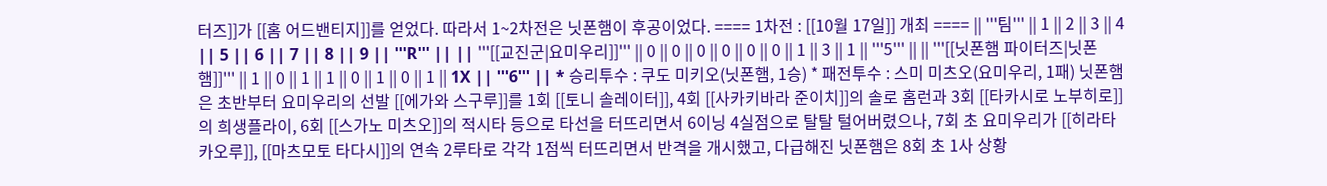터즈]]가 [[홈 어드밴티지]]를 얻었다. 따라서 1~2차전은 닛폰햄이 후공이었다. ==== 1차전 : [[10월 17일]] 개최 ==== || '''팀''' || 1 || 2 || 3 || 4 || 5 || 6 || 7 || 8 || 9 || '''R''' || || '''[[교진군|요미우리]]''' || 0 || 0 || 0 || 0 || 0 || 0 || 1 || 3 || 1 || '''5''' || || '''[[닛폰햄 파이터즈|닛폰햄]]''' || 1 || 0 || 1 || 1 || 0 || 1 || 0 || 1 || 1X || '''6''' || * 승리투수 : 쿠도 미키오(닛폰햄, 1승) * 패전투수 : 스미 미츠오(요미우리, 1패) 닛폰햄은 초반부터 요미우리의 선발 [[에가와 스구루]]를 1회 [[토니 솔레이터]], 4회 [[사카키바라 준이치]]의 솔로 홈런과 3회 [[타카시로 노부히로]]의 희생플라이, 6회 [[스가노 미츠오]]의 적시타 등으로 타선을 터뜨리면서 6이닝 4실점으로 탈탈 털어버렸으나, 7회 초 요미우리가 [[히라타 카오루]], [[마츠모토 타다시]]의 연속 2루타로 각각 1점씩 터뜨리면서 반격을 개시했고, 다급해진 닛폰햄은 8회 초 1사 상황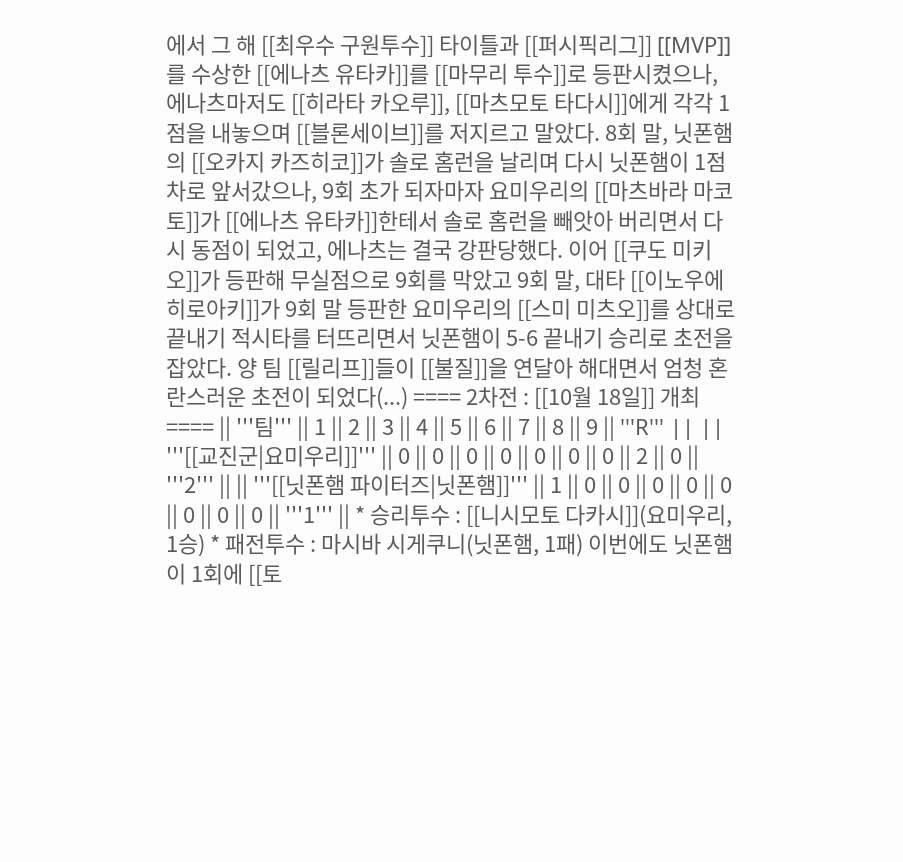에서 그 해 [[최우수 구원투수]] 타이틀과 [[퍼시픽리그]] [[MVP]]를 수상한 [[에나츠 유타카]]를 [[마무리 투수]]로 등판시켰으나, 에나츠마저도 [[히라타 카오루]], [[마츠모토 타다시]]에게 각각 1점을 내놓으며 [[블론세이브]]를 저지르고 말았다. 8회 말, 닛폰햄의 [[오카지 카즈히코]]가 솔로 홈런을 날리며 다시 닛폰햄이 1점차로 앞서갔으나, 9회 초가 되자마자 요미우리의 [[마츠바라 마코토]]가 [[에나츠 유타카]]한테서 솔로 홈런을 빼앗아 버리면서 다시 동점이 되었고, 에나츠는 결국 강판당했다. 이어 [[쿠도 미키오]]가 등판해 무실점으로 9회를 막았고 9회 말, 대타 [[이노우에 히로아키]]가 9회 말 등판한 요미우리의 [[스미 미츠오]]를 상대로 끝내기 적시타를 터뜨리면서 닛폰햄이 5-6 끝내기 승리로 초전을 잡았다. 양 팀 [[릴리프]]들이 [[불질]]을 연달아 해대면서 엄청 혼란스러운 초전이 되었다(...) ==== 2차전 : [[10월 18일]] 개최 ==== || '''팀''' || 1 || 2 || 3 || 4 || 5 || 6 || 7 || 8 || 9 || '''R''' || || '''[[교진군|요미우리]]''' || 0 || 0 || 0 || 0 || 0 || 0 || 0 || 2 || 0 || '''2''' || || '''[[닛폰햄 파이터즈|닛폰햄]]''' || 1 || 0 || 0 || 0 || 0 || 0 || 0 || 0 || 0 || '''1''' || * 승리투수 : [[니시모토 다카시]](요미우리, 1승) * 패전투수 : 마시바 시게쿠니(닛폰햄, 1패) 이번에도 닛폰햄이 1회에 [[토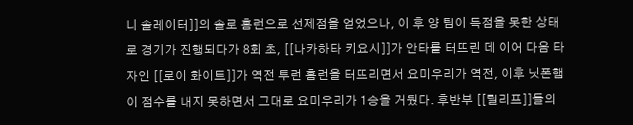니 솔레이터]]의 솔로 홈런으로 선제점을 얻었으나, 이 후 양 팀이 득점을 못한 상태로 경기가 진행되다가 8회 초, [[나카하타 키요시]]가 안타를 터뜨린 데 이어 다음 타자인 [[로이 화이트]]가 역전 투런 홈런을 터뜨리면서 요미우리가 역전, 이후 닛폰햄이 점수를 내지 못하면서 그대로 요미우리가 1승을 거뒀다. 후반부 [[릴리프]]들의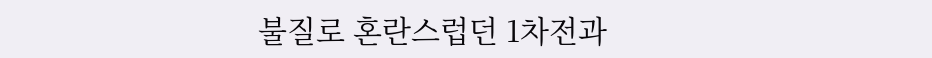불질로 혼란스럽던 1차전과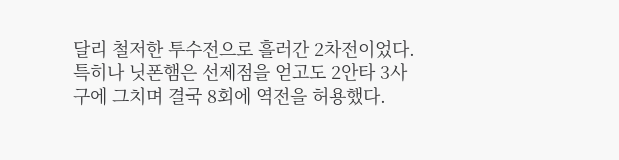달리 철저한 투수전으로 흘러간 2차전이었다. 특히나 닛폰햄은 선제점을 얻고도 2안타 3사구에 그치며 결국 8회에 역전을 허용했다.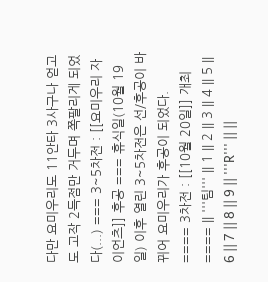다만 요미우리도 11안타 3사구나 얻고도 고작 2득점만 거두며 쪽팔리게 되었다(...) === 3~5차전 : [[요미우리 자이언츠]] 후공 === 휴식일(10월 19일) 이후 열린 3~5차전은 선/후공이 바뀌어 요미우리가 후공이 되었다. ==== 3차전 : [[10월 20일]] 개최 ==== || '''팀''' || 1 || 2 || 3 || 4 || 5 || 6 || 7 || 8 || 9 || '''R''' || ||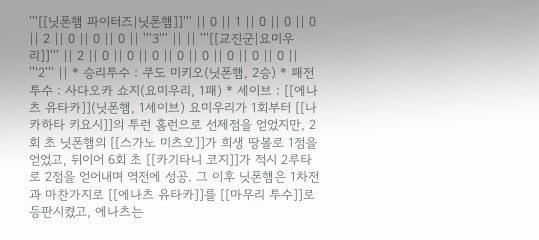'''[[닛폰햄 파이터즈|닛폰햄]]''' || 0 || 1 || 0 || 0 || 0 || 2 || 0 || 0 || 0 || '''3''' || || '''[[교진군|요미우리]]''' || 2 || 0 || 0 || 0 || 0 || 0 || 0 || 0 || 0 || '''2''' || * 승리투수 : 쿠도 미키오(닛폰햄, 2승) * 패전투수 : 사다오카 쇼지(요미우리, 1패) * 세이브 : [[에나츠 유타카]](닛폰햄, 1세이브) 요미우리가 1회부터 [[나카하타 키요시]]의 투런 홈런으로 선제점을 얻었지만, 2회 초 닛폰햄의 [[스가노 미츠오]]가 희생 땅볼로 1점을 얻었고, 뒤이어 6회 초 [[카기타니 코지]]가 적시 2루타로 2점을 얻어내며 역전에 성공. 그 이후 닛폰햄은 1차전과 마찬가지로 [[에나츠 유타카]]를 [[마무리 투수]]로 등판시켰고, 에나츠는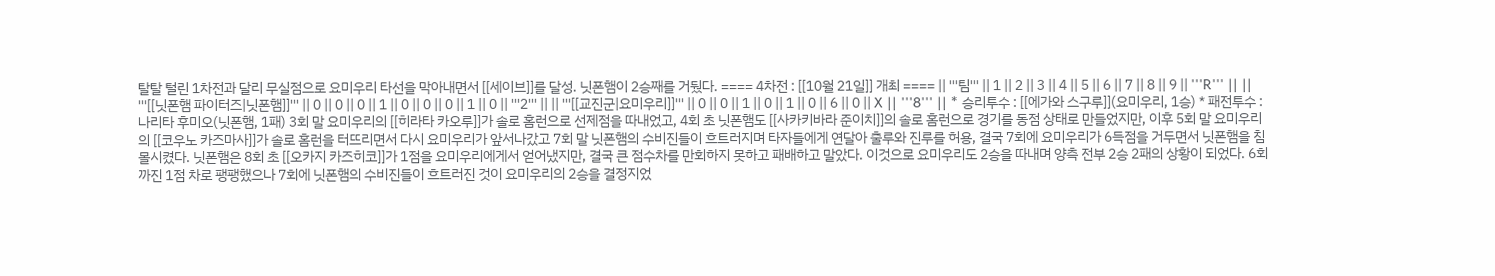탈탈 털린 1차전과 달리 무실점으로 요미우리 타선을 막아내면서 [[세이브]]를 달성. 닛폰햄이 2승째를 거뒀다. ==== 4차전 : [[10월 21일]] 개최 ==== || '''팀''' || 1 || 2 || 3 || 4 || 5 || 6 || 7 || 8 || 9 || '''R''' || || '''[[닛폰햄 파이터즈|닛폰햄]]''' || 0 || 0 || 0 || 1 || 0 || 0 || 0 || 1 || 0 || '''2''' || || '''[[교진군|요미우리]]''' || 0 || 0 || 1 || 0 || 1 || 0 || 6 || 0 || X || '''8''' || * 승리투수 : [[에가와 스구루]](요미우리, 1승) * 패전투수 : 나리타 후미오(닛폰햄, 1패) 3회 말 요미우리의 [[히라타 카오루]]가 솔로 홈런으로 선제점을 따내었고, 4회 초 닛폰햄도 [[사카키바라 준이치]]의 솔로 홈런으로 경기를 동점 상태로 만들었지만, 이후 5회 말 요미우리의 [[코우노 카즈마사]]가 솔로 홈런을 터뜨리면서 다시 요미우리가 앞서나갔고 7회 말 닛폰햄의 수비진들이 흐트러지며 타자들에게 연달아 출루와 진루를 허용, 결국 7회에 요미우리가 6득점을 거두면서 닛폰햄을 침몰시켰다. 닛폰햄은 8회 초 [[오카지 카즈히코]]가 1점을 요미우리에게서 얻어냈지만, 결국 큰 점수차를 만회하지 못하고 패배하고 말았다. 이것으로 요미우리도 2승을 따내며 양측 전부 2승 2패의 상황이 되었다. 6회까진 1점 차로 팽팽했으나 7회에 닛폰햄의 수비진들이 흐트러진 것이 요미우리의 2승을 결정지었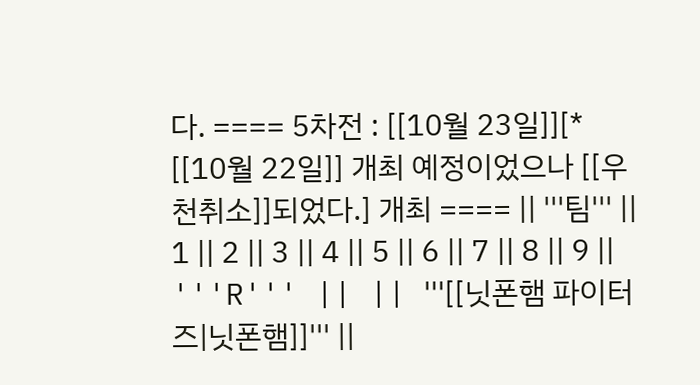다. ==== 5차전 : [[10월 23일]][* [[10월 22일]] 개최 예정이었으나 [[우천취소]]되었다.] 개최 ==== || '''팀''' || 1 || 2 || 3 || 4 || 5 || 6 || 7 || 8 || 9 || '''R''' || || '''[[닛폰햄 파이터즈|닛폰햄]]''' ||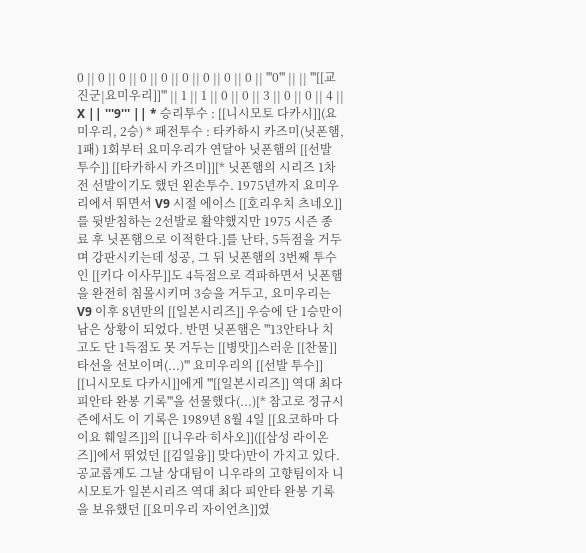0 || 0 || 0 || 0 || 0 || 0 || 0 || 0 || 0 || '''0''' || || '''[[교진군|요미우리]]''' || 1 || 1 || 0 || 0 || 3 || 0 || 0 || 4 || X || '''9''' || * 승리투수 : [[니시모토 다카시]](요미우리, 2승) * 패전투수 : 타카하시 카즈미(닛폰햄, 1패) 1회부터 요미우리가 연달아 닛폰햄의 [[선발 투수]] [[타카하시 카즈미]][* 닛폰햄의 시리즈 1차전 선발이기도 했던 왼손투수. 1975년까지 요미우리에서 뛰면서 V9 시절 에이스 [[호리우치 츠네오]]를 뒷받침하는 2선발로 활약했지만 1975 시즌 종료 후 닛폰햄으로 이적한다.]를 난타, 5득점을 거두며 강판시키는데 성공, 그 뒤 닛폰햄의 3번째 투수인 [[키다 이사무]]도 4득점으로 격파하면서 닛폰햄을 완전히 침몰시키며 3승을 거두고, 요미우리는 V9 이후 8년만의 [[일본시리즈]] 우승에 단 1승만이 남은 상황이 되었다. 반면 닛폰햄은 '''13안타나 치고도 단 1득점도 못 거두는 [[병맛]]스러운 [[찬물]] 타선을 선보이며(...)''' 요미우리의 [[선발 투수]] [[니시모토 다카시]]에게 '''[[일본시리즈]] 역대 최다 피안타 완봉 기록'''을 선물했다(...)[* 참고로 정규시즌에서도 이 기록은 1989년 8월 4일 [[요코하마 다이요 훼일즈]]의 [[니우라 히사오]]([[삼성 라이온즈]]에서 뛰었던 [[김일융]] 맞다)만이 가지고 있다. 공교롭게도 그날 상대팀이 니우라의 고향팀이자 니시모토가 일본시리즈 역대 최다 피안타 완봉 기록을 보유했던 [[요미우리 자이언츠]]였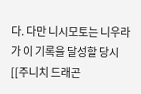다. 다만 니시모토는 니우라가 이 기록을 달성할 당시 [[주니치 드래곤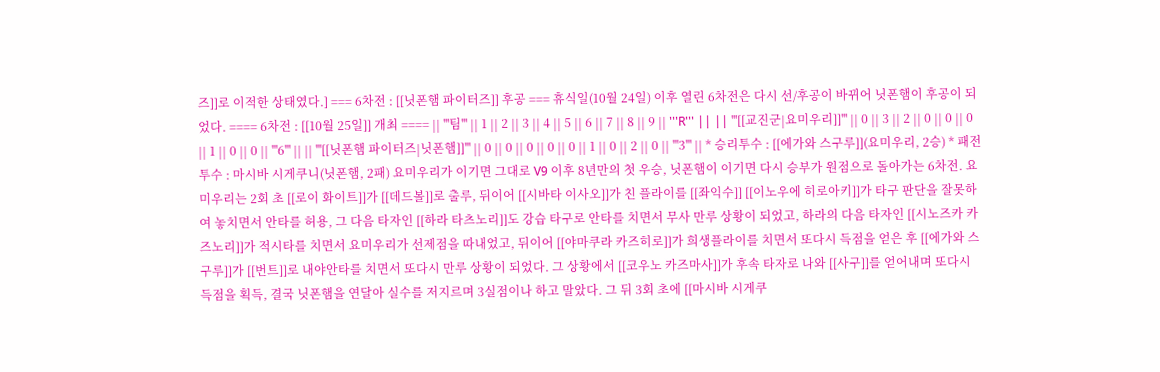즈]]로 이적한 상태였다.] === 6차전 : [[닛폰햄 파이터즈]] 후공 === 휴식일(10월 24일) 이후 열린 6차전은 다시 선/후공이 바뀌어 닛폰햄이 후공이 되었다. ==== 6차전 : [[10월 25일]] 개최 ==== || '''팀''' || 1 || 2 || 3 || 4 || 5 || 6 || 7 || 8 || 9 || '''R''' || || '''[[교진군|요미우리]]''' || 0 || 3 || 2 || 0 || 0 || 0 || 1 || 0 || 0 || '''6''' || || '''[[닛폰햄 파이터즈|닛폰햄]]''' || 0 || 0 || 0 || 0 || 0 || 1 || 0 || 2 || 0 || '''3''' || * 승리투수 : [[에가와 스구루]](요미우리, 2승) * 패전투수 : 마시바 시게쿠니(닛폰햄, 2패) 요미우리가 이기면 그대로 V9 이후 8년만의 첫 우승, 닛폰햄이 이기면 다시 승부가 원점으로 돌아가는 6차전. 요미우리는 2회 초 [[로이 화이트]]가 [[데드볼]]로 출루, 뒤이어 [[시바타 이사오]]가 친 플라이를 [[좌익수]] [[이노우에 히로아키]]가 타구 판단을 잘못하여 놓치면서 안타를 허용, 그 다음 타자인 [[하라 타츠노리]]도 강습 타구로 안타를 치면서 무사 만루 상황이 되었고, 하라의 다음 타자인 [[시노즈카 카즈노리]]가 적시타를 치면서 요미우리가 선제점을 따내었고, 뒤이어 [[야마쿠라 카즈히로]]가 희생플라이를 치면서 또다시 득점을 얻은 후 [[에가와 스구루]]가 [[번트]]로 내야안타를 치면서 또다시 만루 상황이 되었다. 그 상황에서 [[코우노 카즈마사]]가 후속 타자로 나와 [[사구]]를 얻어내며 또다시 득점을 획득, 결국 닛폰햄을 연달아 실수를 저지르며 3실점이나 하고 말았다. 그 뒤 3회 초에 [[마시바 시게쿠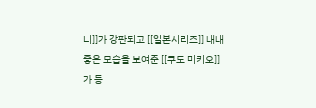니]]가 강판되고 [[일본시리즈]] 내내 좋은 모습을 보여준 [[쿠도 미키오]]가 등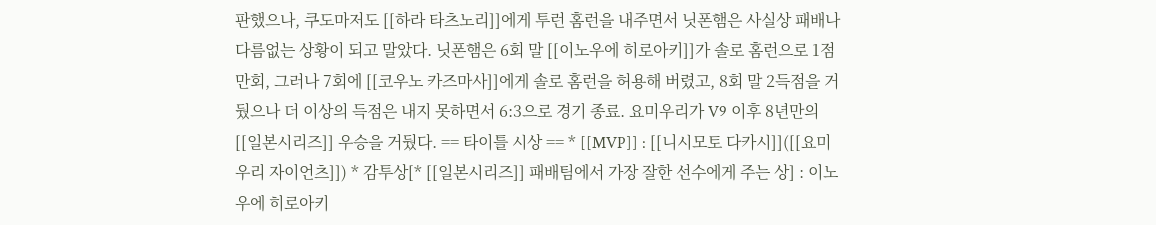판했으나, 쿠도마저도 [[하라 타츠노리]]에게 투런 홈런을 내주면서 닛폰햄은 사실상 패배나 다름없는 상황이 되고 말았다. 닛폰햄은 6회 말 [[이노우에 히로아키]]가 솔로 홈런으로 1점 만회, 그러나 7회에 [[코우노 카즈마사]]에게 솔로 홈런을 허용해 버렸고, 8회 말 2득점을 거뒀으나 더 이상의 득점은 내지 못하면서 6:3으로 경기 종료. 요미우리가 V9 이후 8년만의 [[일본시리즈]] 우승을 거뒀다. == 타이틀 시상 == * [[MVP]] : [[니시모토 다카시]]([[요미우리 자이언츠]]) * 감투상[* [[일본시리즈]] 패배팀에서 가장 잘한 선수에게 주는 상] : 이노우에 히로아키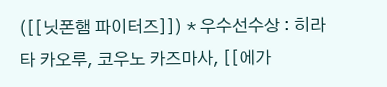([[닛폰햄 파이터즈]]) * 우수선수상 : 히라타 카오루, 코우노 카즈마사, [[에가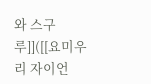와 스구루]]([[요미우리 자이언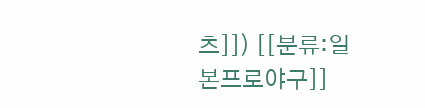츠]]) [[분류:일본프로야구]]